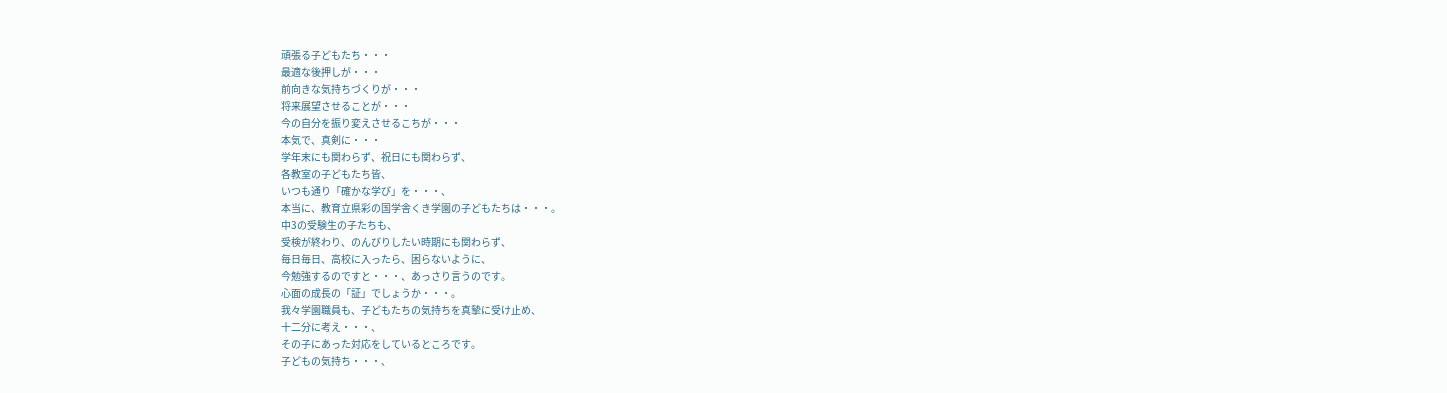頑張る子どもたち・・・
最適な後押しが・・・
前向きな気持ちづくりが・・・
将来展望させることが・・・
今の自分を振り変えさせるこちが・・・
本気で、真剣に・・・
学年末にも関わらず、祝日にも関わらず、
各教室の子どもたち皆、
いつも通り「確かな学び」を・・・、
本当に、教育立県彩の国学舎くき学園の子どもたちは・・・。
中3の受験生の子たちも、
受検が終わり、のんびりしたい時期にも関わらず、
毎日毎日、高校に入ったら、困らないように、
今勉強するのですと・・・、あっさり言うのです。
心面の成長の「証」でしょうか・・・。
我々学園職員も、子どもたちの気持ちを真摯に受け止め、
十二分に考え・・・、
その子にあった対応をしているところです。
子どもの気持ち・・・、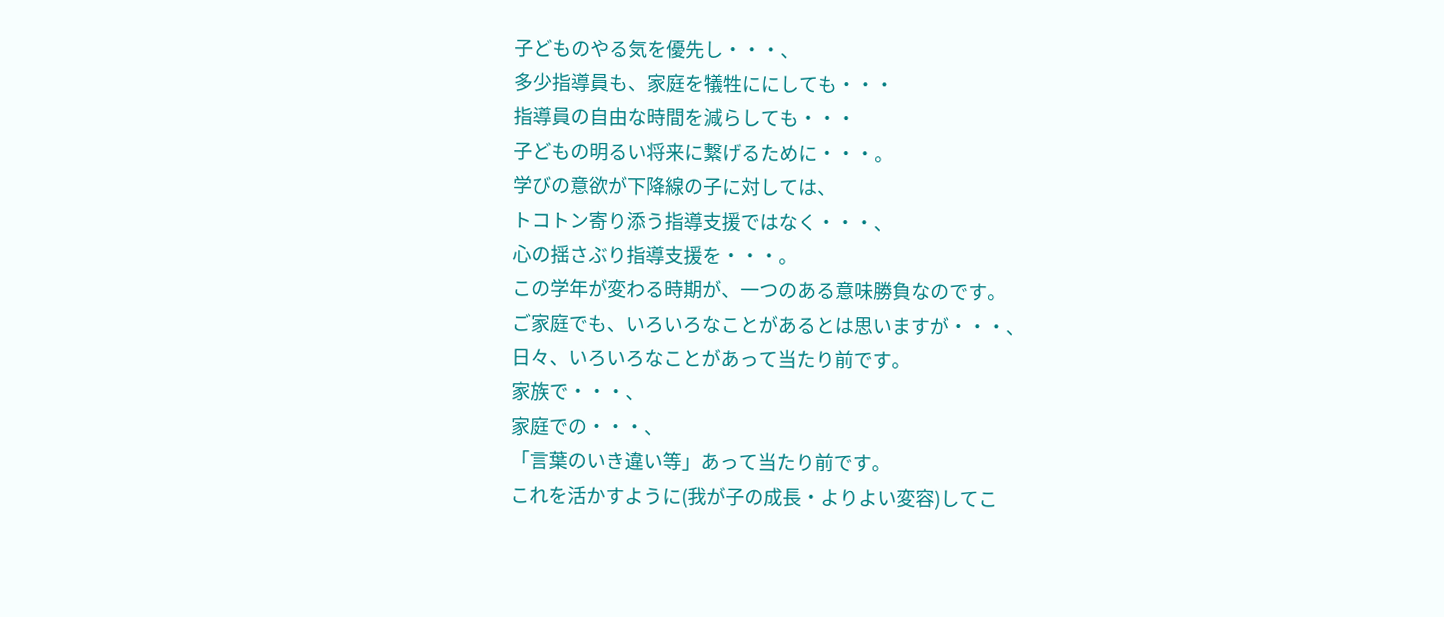子どものやる気を優先し・・・、
多少指導員も、家庭を犠牲ににしても・・・
指導員の自由な時間を減らしても・・・
子どもの明るい将来に繋げるために・・・。
学びの意欲が下降線の子に対しては、
トコトン寄り添う指導支援ではなく・・・、
心の揺さぶり指導支援を・・・。
この学年が変わる時期が、一つのある意味勝負なのです。
ご家庭でも、いろいろなことがあるとは思いますが・・・、
日々、いろいろなことがあって当たり前です。
家族で・・・、
家庭での・・・、
「言葉のいき違い等」あって当たり前です。
これを活かすように(我が子の成長・よりよい変容)してこ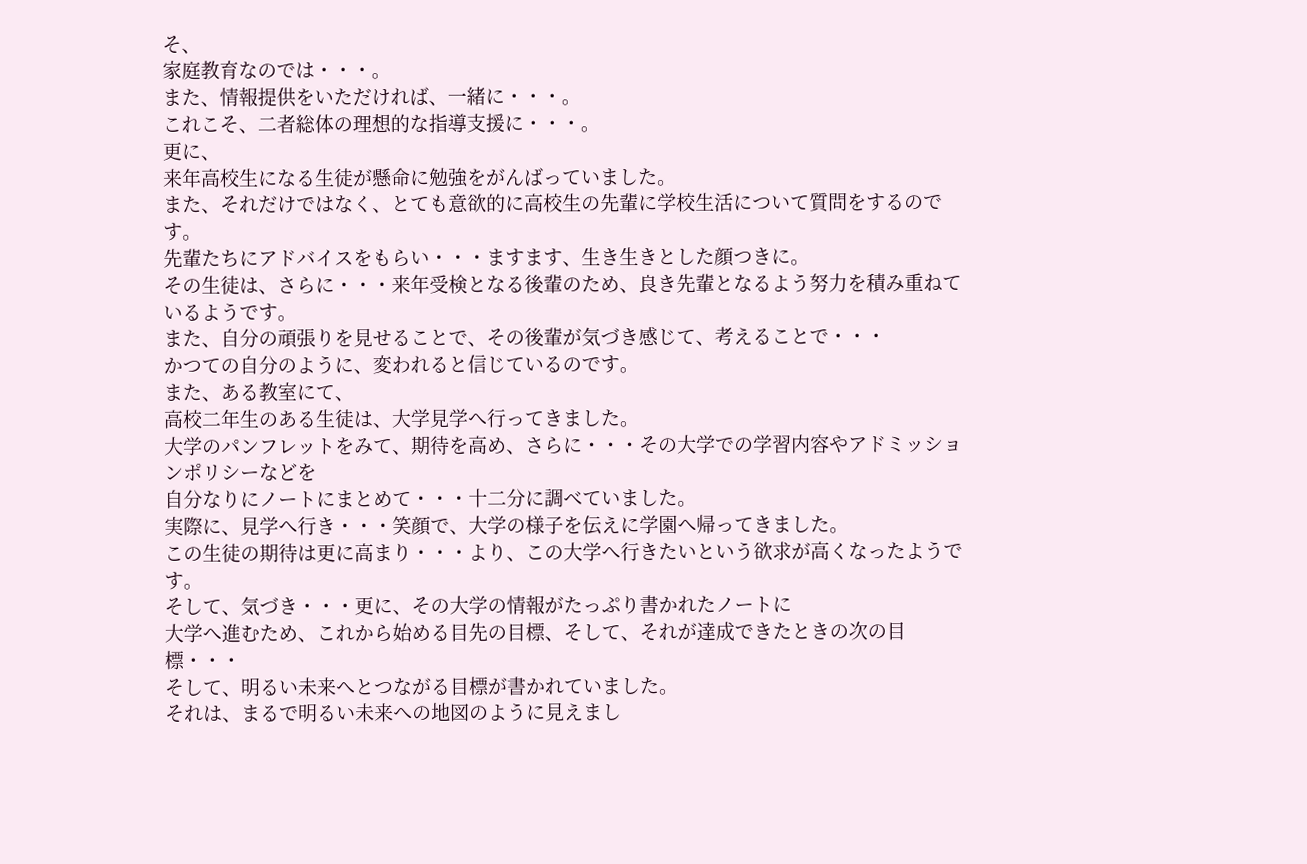そ、
家庭教育なのでは・・・。
また、情報提供をいただければ、一緒に・・・。
これこそ、二者総体の理想的な指導支援に・・・。
更に、
来年高校生になる生徒が懸命に勉強をがんばっていました。
また、それだけではなく、とても意欲的に高校生の先輩に学校生活について質問をするのです。
先輩たちにアドバイスをもらい・・・ますます、生き生きとした顔つきに。
その生徒は、さらに・・・来年受検となる後輩のため、良き先輩となるよう努力を積み重ねているようです。
また、自分の頑張りを見せることで、その後輩が気づき感じて、考えることで・・・
かつての自分のように、変われると信じているのです。
また、ある教室にて、
高校二年生のある生徒は、大学見学へ行ってきました。
大学のパンフレットをみて、期待を高め、さらに・・・その大学での学習内容やアドミッションポリシーなどを
自分なりにノートにまとめて・・・十二分に調べていました。
実際に、見学へ行き・・・笑顔で、大学の様子を伝えに学園へ帰ってきました。
この生徒の期待は更に高まり・・・より、この大学へ行きたいという欲求が高くなったようです。
そして、気づき・・・更に、その大学の情報がたっぷり書かれたノートに
大学へ進むため、これから始める目先の目標、そして、それが達成できたときの次の目標・・・
そして、明るい未来へとつながる目標が書かれていました。
それは、まるで明るい未来への地図のように見えまし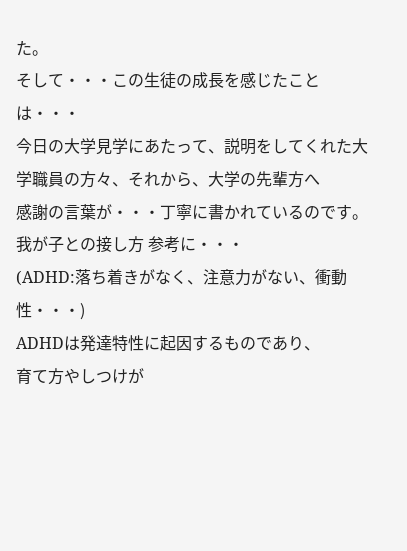た。
そして・・・この生徒の成長を感じたことは・・・
今日の大学見学にあたって、説明をしてくれた大学職員の方々、それから、大学の先輩方へ
感謝の言葉が・・・丁寧に書かれているのです。
我が子との接し方 参考に・・・
(ADHD:落ち着きがなく、注意力がない、衝動性・・・)
ADHDは発達特性に起因するものであり、
育て方やしつけが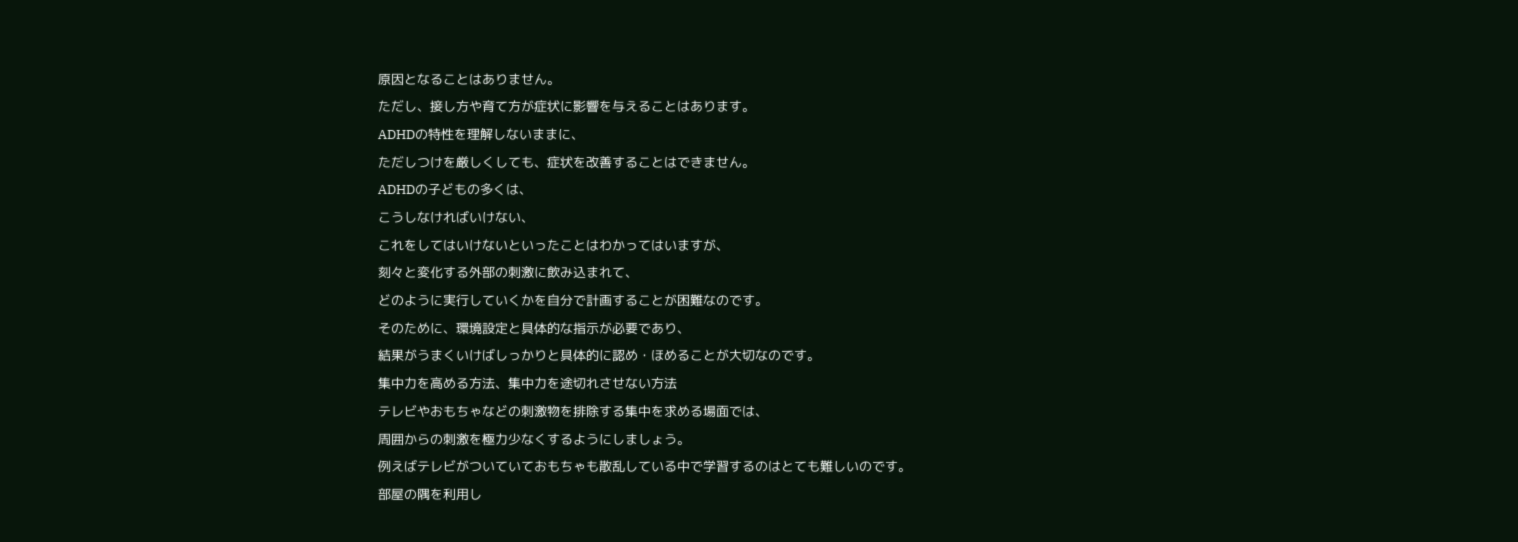原因となることはありません。
ただし、接し方や育て方が症状に影響を与えることはあります。
ADHDの特性を理解しないままに、
ただしつけを厳しくしても、症状を改善することはできません。
ADHDの子どもの多くは、
こうしなければいけない、
これをしてはいけないといったことはわかってはいますが、
刻々と変化する外部の刺激に飲み込まれて、
どのように実行していくかを自分で計画することが困難なのです。
そのために、環境設定と具体的な指示が必要であり、
結果がうまくいけばしっかりと具体的に認め・ほめることが大切なのです。
集中力を高める方法、集中力を途切れさせない方法
テレビやおもちゃなどの刺激物を排除する集中を求める場面では、
周囲からの刺激を極力少なくするようにしましょう。
例えばテレビがついていておもちゃも散乱している中で学習するのはとても難しいのです。
部屋の隅を利用し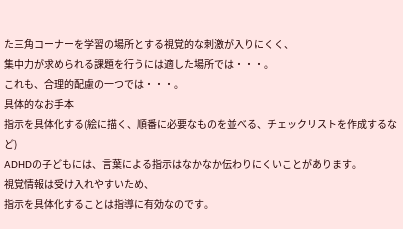た三角コーナーを学習の場所とする視覚的な刺激が入りにくく、
集中力が求められる課題を行うには適した場所では・・・。
これも、合理的配慮の一つでは・・・。
具体的なお手本
指示を具体化する(絵に描く、順番に必要なものを並べる、チェックリストを作成するなど)
ADHDの子どもには、言葉による指示はなかなか伝わりにくいことがあります。
視覚情報は受け入れやすいため、
指示を具体化することは指導に有効なのです。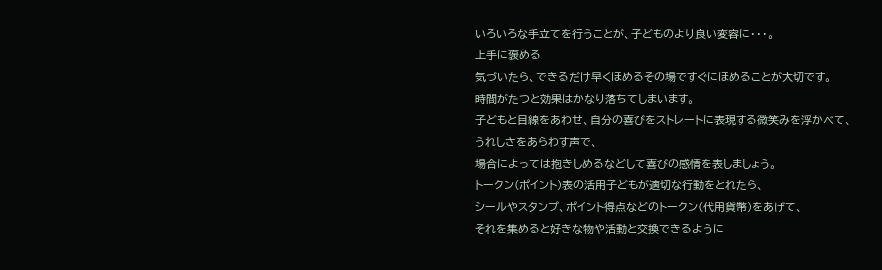いろいろな手立てを行うことが、子どものより良い変容に・・・。
上手に褒める
気づいたら、できるだけ早くほめるその場ですぐにほめることが大切です。
時間がたつと効果はかなり落ちてしまいます。
子どもと目線をあわせ、自分の喜びをストレートに表現する微笑みを浮かべて、
うれしさをあらわす声で、
場合によっては抱きしめるなどして喜びの感情を表しましょう。
トークン(ポイント)表の活用子どもが適切な行動をとれたら、
シールやスタンプ、ポイント得点などのトークン(代用貨幣)をあげて、
それを集めると好きな物や活動と交換できるように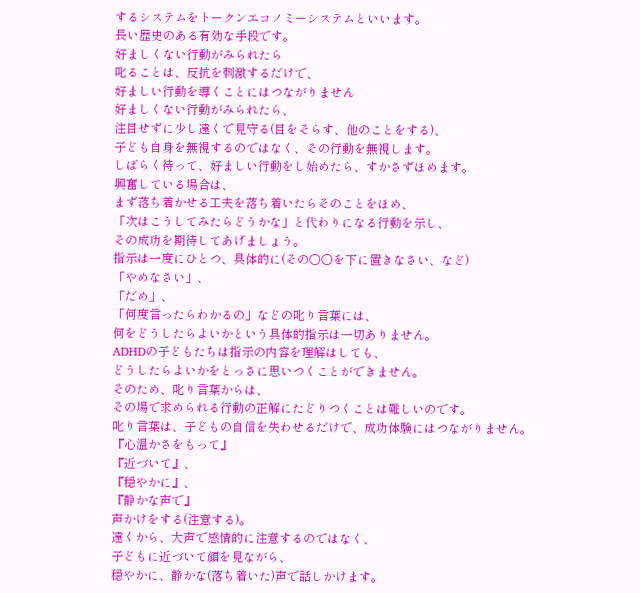するシステムをトークンエコノミーシステムといいます。
長い歴史のある有効な手段です。
好ましくない行動がみられたら
叱ることは、反抗を刺激するだけで、
好ましい行動を導くことにはつながりません
好ましくない行動がみられたら、
注目せずに少し遠くで見守る(目をそらす、他のことをする)、
子ども自身を無視するのではなく、その行動を無視します。
しばらく待って、好ましい行動をし始めたら、すかさずほめます。
興奮している場合は、
まず落ち着かせる工夫を落ち着いたらそのことをほめ、
「次はこうしてみたらどうかな」と代わりになる行動を示し、
その成功を期待してあげましょう。
指示は一度にひとつ、具体的に(その○○を下に置きなさい、など)
「やめなさい」、
「だめ」、
「何度言ったらわかるの」などの叱り言葉には、
何をどうしたらよいかという具体的指示は一切ありません。
ADHDの子どもたちは指示の内容を理解はしても、
どうしたらよいかをとっさに思いつくことができません。
そのため、叱り言葉からは、
その場で求められる行動の正解にたどりつくことは難しいのです。
叱り言葉は、子どもの自信を失わせるだけで、成功体験にはつながりません。
『心温かさをもって』
『近づいて』、
『穏やかに』、
『静かな声で』
声かけをする(注意する)。
遠くから、大声で感情的に注意するのではなく、
子どもに近づいて顔を見ながら、
穏やかに、静かな(落ち着いた)声で話しかけます。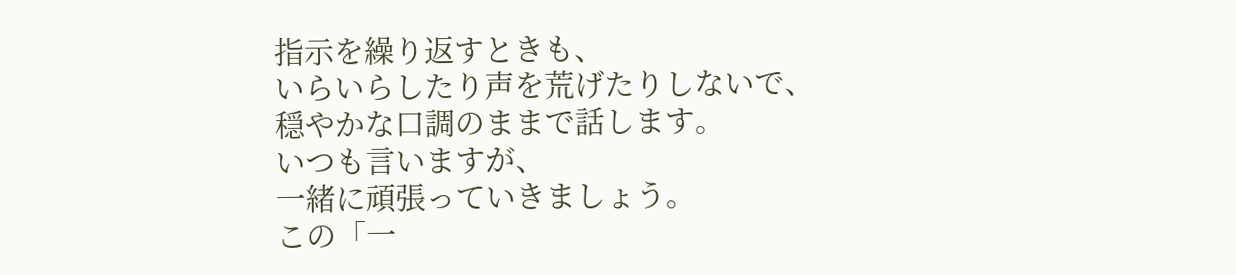指示を繰り返すときも、
いらいらしたり声を荒げたりしないで、
穏やかな口調のままで話します。
いつも言いますが、
一緒に頑張っていきましょう。
この「一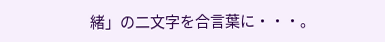緒」の二文字を合言葉に・・・。